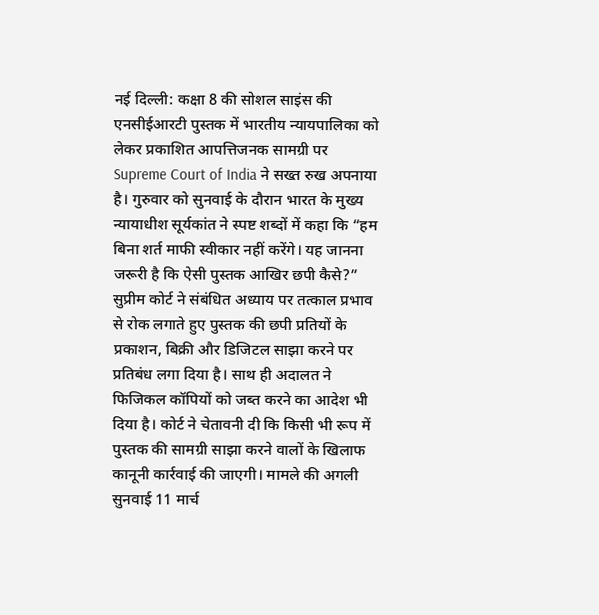नई दिल्ली: कक्षा 8 की सोशल साइंस की एनसीईआरटी पुस्तक में भारतीय न्यायपालिका को लेकर प्रकाशित आपत्तिजनक सामग्री पर Supreme Court of India ने सख्त रुख अपनाया है। गुरुवार को सुनवाई के दौरान भारत के मुख्य न्यायाधीश सूर्यकांत ने स्पष्ट शब्दों में कहा कि “हम बिना शर्त माफी स्वीकार नहीं करेंगे। यह जानना जरूरी है कि ऐसी पुस्तक आखिर छपी कैसे?”
सुप्रीम कोर्ट ने संबंधित अध्याय पर तत्काल प्रभाव से रोक लगाते हुए पुस्तक की छपी प्रतियों के प्रकाशन, बिक्री और डिजिटल साझा करने पर प्रतिबंध लगा दिया है। साथ ही अदालत ने फिजिकल कॉपियों को जब्त करने का आदेश भी दिया है। कोर्ट ने चेतावनी दी कि किसी भी रूप में पुस्तक की सामग्री साझा करने वालों के खिलाफ कानूनी कार्रवाई की जाएगी। मामले की अगली सुनवाई 11 मार्च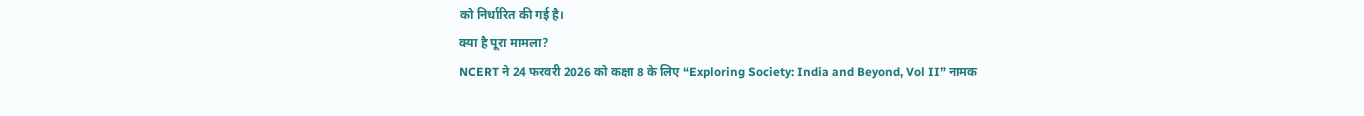को निर्धारित की गई है।
क्या है पूरा मामला?
NCERT ने 24 फरवरी 2026 को कक्षा 8 के लिए “Exploring Society: India and Beyond, Vol II” नामक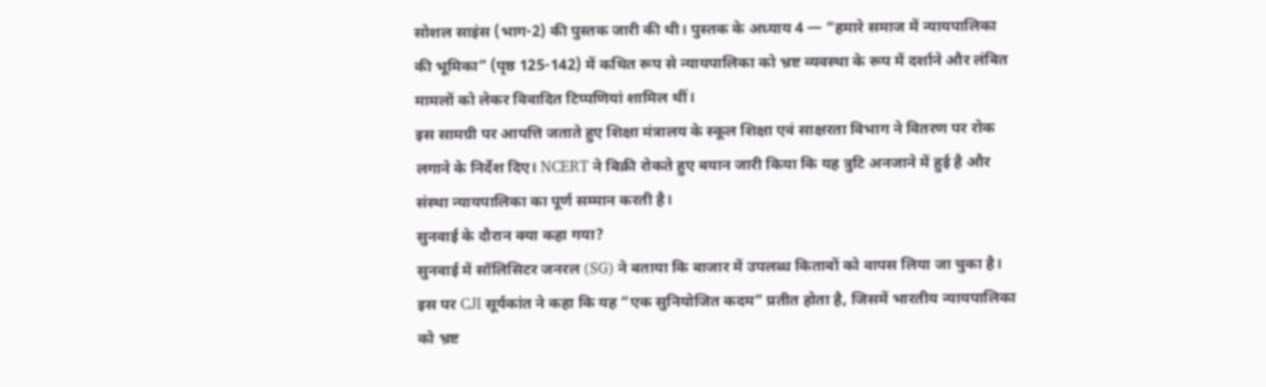सोशल साइंस (भाग-2) की पुस्तक जारी की थी। पुस्तक के अध्याय 4 — “हमारे समाज में न्यायपालिका की भूमिका” (पृष्ठ 125-142) में कथित रूप से न्यायपालिका को भ्रष्ट व्यवस्था के रूप में दर्शाने और लंबित मामलों को लेकर विवादित टिप्पणियां शामिल थीं।
इस सामग्री पर आपत्ति जताते हुए शिक्षा मंत्रालय के स्कूल शिक्षा एवं साक्षरता विभाग ने वितरण पर रोक लगाने के निर्देश दिए। NCERT ने बिक्री रोकते हुए बयान जारी किया कि यह त्रुटि अनजाने में हुई है और संस्था न्यायपालिका का पूर्ण सम्मान करती है।
सुनवाई के दौरान क्या कहा गया?
सुनवाई में सॉलिसिटर जनरल (SG) ने बताया कि बाजार में उपलब्ध किताबों को वापस लिया जा चुका है। इस पर CJI सूर्यकांत ने कहा कि यह “एक सुनियोजित कदम” प्रतीत होता है, जिसमें भारतीय न्यायपालिका को भ्रष्ट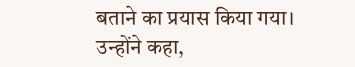बताने का प्रयास किया गया।
उन्होंने कहा,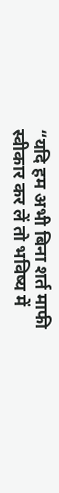“यदि हम अभी बिना शर्त माफी स्वीकार कर लें तो भविष्य में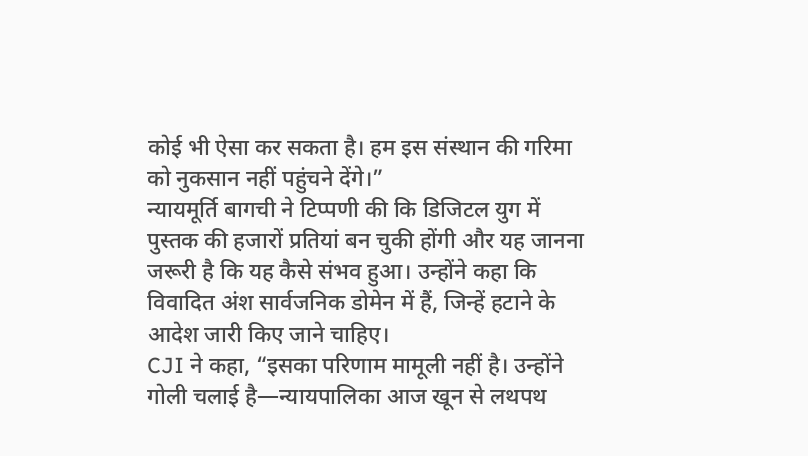कोई भी ऐसा कर सकता है। हम इस संस्थान की गरिमा को नुकसान नहीं पहुंचने देंगे।”
न्यायमूर्ति बागची ने टिप्पणी की कि डिजिटल युग में पुस्तक की हजारों प्रतियां बन चुकी होंगी और यह जानना जरूरी है कि यह कैसे संभव हुआ। उन्होंने कहा कि विवादित अंश सार्वजनिक डोमेन में हैं, जिन्हें हटाने के आदेश जारी किए जाने चाहिए।
CJI ने कहा, “इसका परिणाम मामूली नहीं है। उन्होंने गोली चलाई है—न्यायपालिका आज खून से लथपथ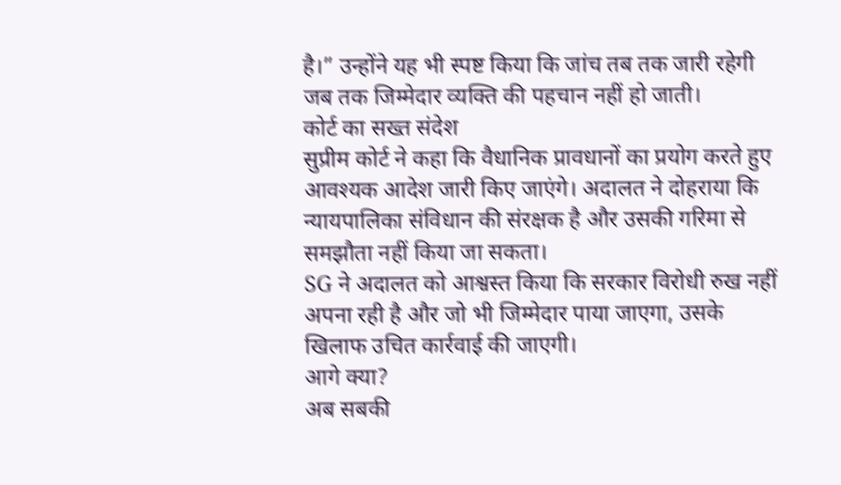है।” उन्होंने यह भी स्पष्ट किया कि जांच तब तक जारी रहेगी जब तक जिम्मेदार व्यक्ति की पहचान नहीं हो जाती।
कोर्ट का सख्त संदेश
सुप्रीम कोर्ट ने कहा कि वैधानिक प्रावधानों का प्रयोग करते हुए आवश्यक आदेश जारी किए जाएंगे। अदालत ने दोहराया कि न्यायपालिका संविधान की संरक्षक है और उसकी गरिमा से समझौता नहीं किया जा सकता।
SG ने अदालत को आश्वस्त किया कि सरकार विरोधी रुख नहीं अपना रही है और जो भी जिम्मेदार पाया जाएगा, उसके खिलाफ उचित कार्रवाई की जाएगी।
आगे क्या?
अब सबकी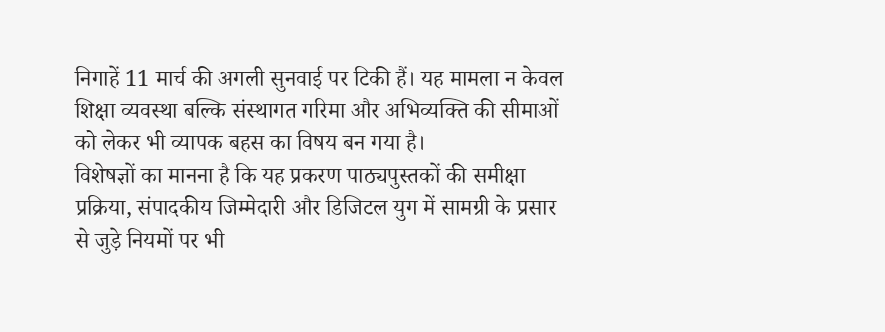निगाहें 11 मार्च की अगली सुनवाई पर टिकी हैं। यह मामला न केवल शिक्षा व्यवस्था बल्कि संस्थागत गरिमा और अभिव्यक्ति की सीमाओं को लेकर भी व्यापक बहस का विषय बन गया है।
विशेषज्ञों का मानना है कि यह प्रकरण पाठ्यपुस्तकों की समीक्षा प्रक्रिया, संपादकीय जिम्मेदारी और डिजिटल युग में सामग्री के प्रसार से जुड़े नियमों पर भी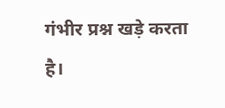गंभीर प्रश्न खड़े करता है।